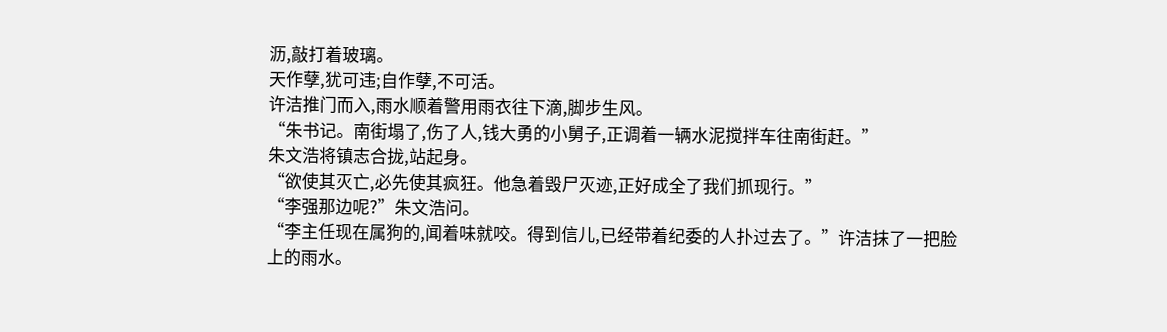沥,敲打着玻璃。
天作孽,犹可违;自作孽,不可活。
许洁推门而入,雨水顺着警用雨衣往下滴,脚步生风。
“朱书记。南街塌了,伤了人,钱大勇的小舅子,正调着一辆水泥搅拌车往南街赶。”
朱文浩将镇志合拢,站起身。
“欲使其灭亡,必先使其疯狂。他急着毁尸灭迹,正好成全了我们抓现行。”
“李强那边呢?”朱文浩问。
“李主任现在属狗的,闻着味就咬。得到信儿,已经带着纪委的人扑过去了。”许洁抹了一把脸上的雨水。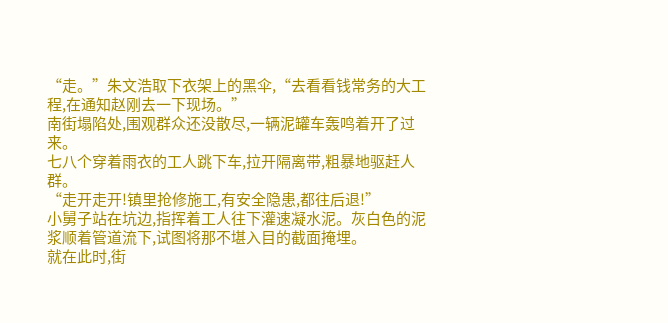“走。”朱文浩取下衣架上的黑伞,“去看看钱常务的大工程,在通知赵刚去一下现场。”
南街塌陷处,围观群众还没散尽,一辆泥罐车轰鸣着开了过来。
七八个穿着雨衣的工人跳下车,拉开隔离带,粗暴地驱赶人群。
“走开走开!镇里抢修施工,有安全隐患,都往后退!”
小舅子站在坑边,指挥着工人往下灌速凝水泥。灰白色的泥浆顺着管道流下,试图将那不堪入目的截面掩埋。
就在此时,街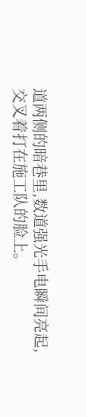道两侧的暗巷里,数道强光手电瞬间亮起,交叉着打在施工队的脸上。